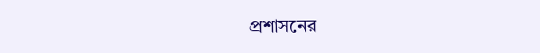প্রশাসনের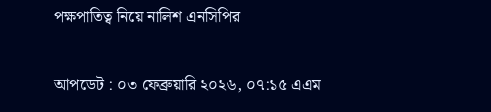পক্ষপাতিত্ব নিয়ে নালিশ এনসিপির

আপডেট : ০৩ ফেব্রুয়ারি ২০২৬, ০৭:১৫ এএম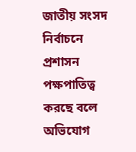জাতীয় সংসদ নির্বাচনে প্রশাসন পক্ষপাতিত্ব করছে বলে অভিযোগ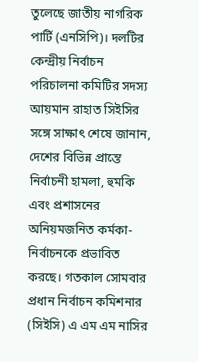তুলেছে জাতীয় নাগরিক পার্টি (এনসিপি)। দলটির কেন্দ্রীয় নির্বাচন পরিচালনা কমিটির সদস্য আয়মান রাহাত সিইসির সঙ্গে সাক্ষাৎ শেষে জানান, দেশের বিভিন্ন প্রান্তে নির্বাচনী হামলা, হুমকি এবং প্রশাসনের অনিয়মজনিত কর্মকা- নির্বাচনকে প্রভাবিত করছে। গতকাল সোমবার প্রধান নির্বাচন কমিশনার (সিইসি) এ এম এম নাসির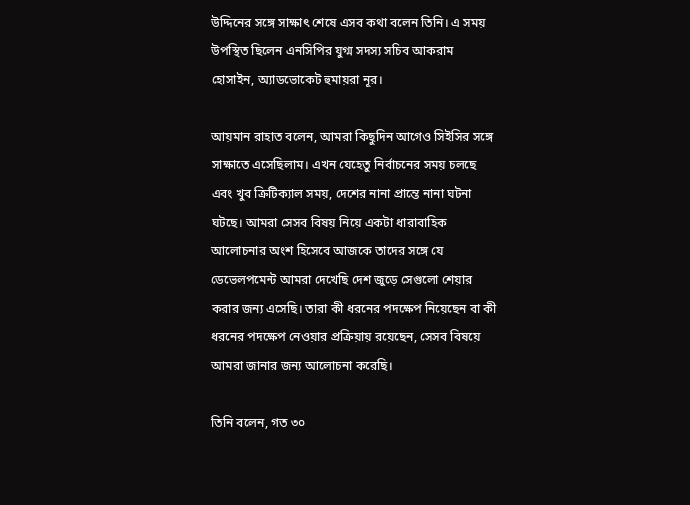উদ্দিনের সঙ্গে সাক্ষাৎ শেষে এসব কথা বলেন তিনি। এ সময় উপস্থিত ছিলেন এনসিপির যুগ্ম সদস্য সচিব আকরাম হোসাইন, অ্যাডভোকেট হুমায়রা নূর।

আয়মান রাহাত বলেন, আমরা কিছুদিন আগেও সিইসির সঙ্গে সাক্ষাতে এসেছিলাম। এখন যেহেতু নির্বাচনের সময় চলছে এবং খুব ক্রিটিক্যাল সময়, দেশের নানা প্রান্তে নানা ঘটনা ঘটছে। আমরা সেসব বিষয় নিয়ে একটা ধারাবাহিক আলোচনার অংশ হিসেবে আজকে তাদের সঙ্গে যে ডেভেলপমেন্ট আমরা দেখেছি দেশ জুড়ে সেগুলো শেয়ার করার জন্য এসেছি। তারা কী ধরনের পদক্ষেপ নিয়েছেন বা কী ধরনের পদক্ষেপ নেওয়ার প্রক্রিয়ায় রয়েছেন, সেসব বিষয়ে আমরা জানার জন্য আলোচনা করেছি।

তিনি বলেন, গত ৩০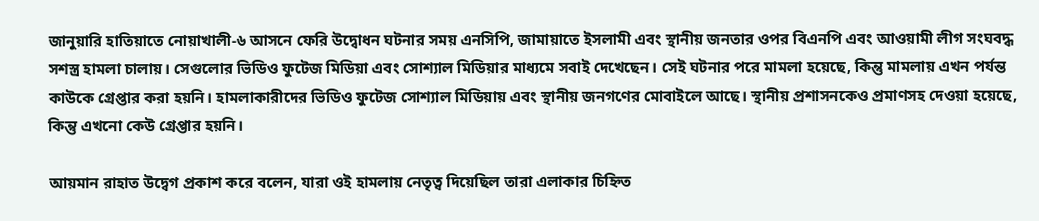জানুয়ারি হাতিয়াতে নোয়াখালী-৬ আসনে ফেরি উদ্বোধন ঘটনার সময় এনসিপি, জামায়াতে ইসলামী এবং স্থানীয় জনতার ওপর বিএনপি এবং আওয়ামী লীগ সংঘবদ্ধ সশস্ত্র হামলা চালায়। সেগুলোর ভিডিও ফুটেজ মিডিয়া এবং সোশ্যাল মিডিয়ার মাধ্যমে সবাই দেখেছেন। সেই ঘটনার পরে মামলা হয়েছে, কিন্তু মামলায় এখন পর্যন্ত কাউকে গ্রেপ্তার করা হয়নি। হামলাকারীদের ভিডিও ফুটেজ সোশ্যাল মিডিয়ায় এবং স্থানীয় জনগণের মোবাইলে আছে। স্থানীয় প্রশাসনকেও প্রমাণসহ দেওয়া হয়েছে, কিন্তু এখনো কেউ গ্রেপ্তার হয়নি।

আয়মান রাহাত উদ্বেগ প্রকাশ করে বলেন, যারা ওই হামলায় নেতৃত্ব দিয়েছিল তারা এলাকার চিহ্নিত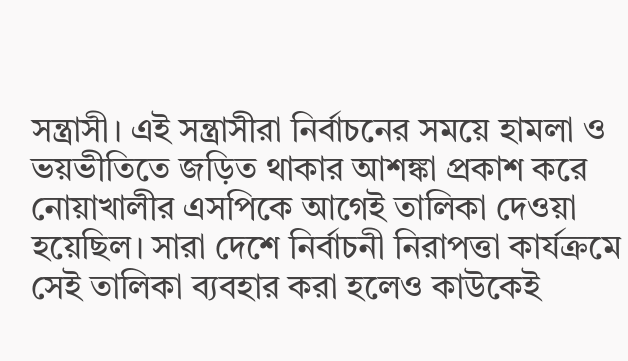সন্ত্রাসী। এই সন্ত্রাসীরা নির্বাচনের সময়ে হামলা ও ভয়ভীতিতে জড়িত থাকার আশঙ্কা প্রকাশ করে নোয়াখালীর এসপিকে আগেই তালিকা দেওয়া হয়েছিল। সারা দেশে নির্বাচনী নিরাপত্তা কার্যক্রমে সেই তালিকা ব্যবহার করা হলেও কাউকেই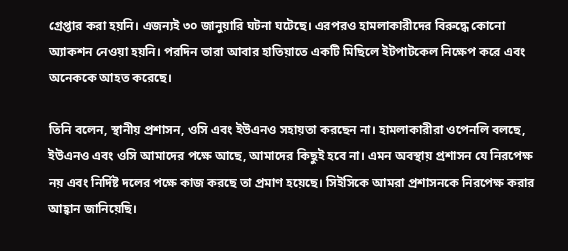গ্রেপ্তার করা হয়নি। এজন্যই ৩০ জানুয়ারি ঘটনা ঘটেছে। এরপরও হামলাকারীদের বিরুদ্ধে কোনো অ্যাকশন নেওয়া হয়নি। পরদিন তারা আবার হাতিয়াতে একটি মিছিলে ইটপাটকেল নিক্ষেপ করে এবং অনেককে আহত করেছে।

তিনি বলেন, স্থানীয় প্রশাসন, ওসি এবং ইউএনও সহায়তা করছেন না। হামলাকারীরা ওপেনলি বলছে, ইউএনও এবং ওসি আমাদের পক্ষে আছে, আমাদের কিছুই হবে না। এমন অবস্থায় প্রশাসন যে নিরপেক্ষ নয় এবং নির্দিষ্ট দলের পক্ষে কাজ করছে তা প্রমাণ হয়েছে। সিইসিকে আমরা প্রশাসনকে নিরপেক্ষ করার আহ্বান জানিয়েছি।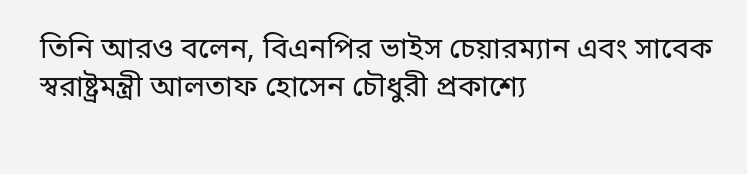তিনি আরও বলেন, বিএনপির ভাইস চেয়ারম্যান এবং সাবেক স্বরাষ্ট্রমন্ত্রী আলতাফ হোসেন চৌধুরী প্রকাশ্যে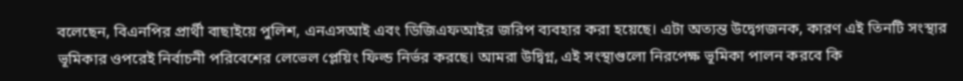বলেছেন, বিএনপির প্রার্থী বাছাইয়ে পুলিশ, এনএসআই এবং ডিজিএফআইর জরিপ ব্যবহার করা হয়েছে। এটা অত্যন্ত উদ্বেগজনক, কারণ এই তিনটি সংস্থার ভূমিকার ওপরেই নির্বাচনী পরিবেশের লেভেল প্লেয়িং ফিল্ড নির্ভর করছে। আমরা উদ্বিগ্ন, এই সংস্থাগুলো নিরপেক্ষ ভূমিকা পালন করবে কি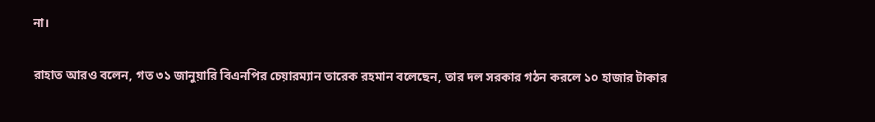না।

রাহাত আরও বলেন, গত ৩১ জানুয়ারি বিএনপির চেয়ারম্যান তারেক রহমান বলেছেন, তার দল সরকার গঠন করলে ১০ হাজার টাকার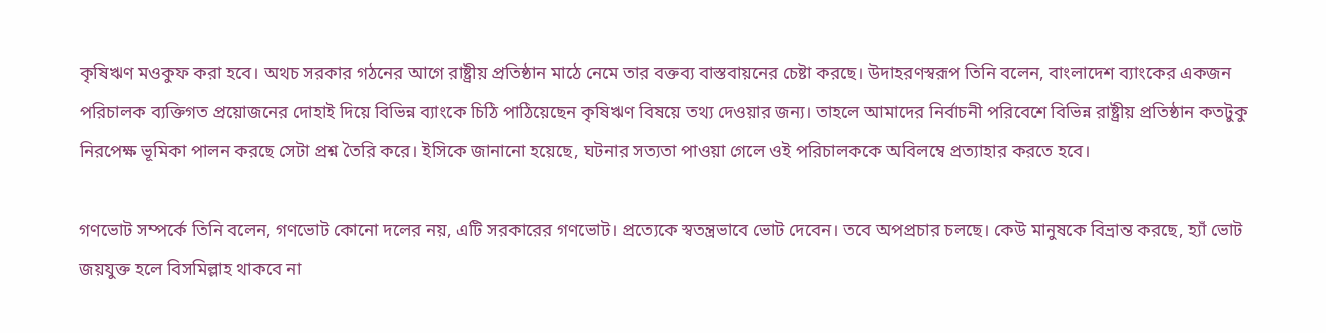কৃষিঋণ মওকুফ করা হবে। অথচ সরকার গঠনের আগে রাষ্ট্রীয় প্রতিষ্ঠান মাঠে নেমে তার বক্তব্য বাস্তবায়নের চেষ্টা করছে। উদাহরণস্বরূপ তিনি বলেন, বাংলাদেশ ব্যাংকের একজন পরিচালক ব্যক্তিগত প্রয়োজনের দোহাই দিয়ে বিভিন্ন ব্যাংকে চিঠি পাঠিয়েছেন কৃষিঋণ বিষয়ে তথ্য দেওয়ার জন্য। তাহলে আমাদের নির্বাচনী পরিবেশে বিভিন্ন রাষ্ট্রীয় প্রতিষ্ঠান কতটুকু নিরপেক্ষ ভূমিকা পালন করছে সেটা প্রশ্ন তৈরি করে। ইসিকে জানানো হয়েছে, ঘটনার সত্যতা পাওয়া গেলে ওই পরিচালককে অবিলম্বে প্রত্যাহার করতে হবে।

গণভোট সম্পর্কে তিনি বলেন, গণভোট কোনো দলের নয়, এটি সরকারের গণভোট। প্রত্যেকে স্বতন্ত্রভাবে ভোট দেবেন। তবে অপপ্রচার চলছে। কেউ মানুষকে বিভ্রান্ত করছে, হ্যাঁ ভোট জয়যুক্ত হলে বিসমিল্লাহ থাকবে না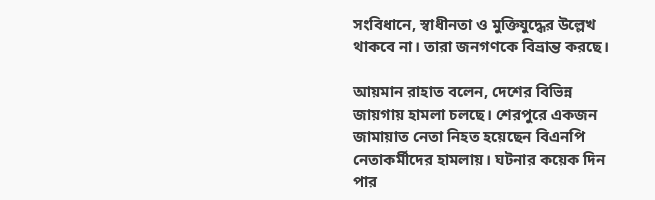সংবিধানে, স্বাধীনতা ও মুক্তিযুদ্ধের উল্লেখ থাকবে না। তারা জনগণকে বিভ্রান্ত করছে।

আয়মান রাহাত বলেন, দেশের বিভিন্ন জায়গায় হামলা চলছে। শেরপুরে একজন জামায়াত নেতা নিহত হয়েছেন বিএনপি নেতাকর্মীদের হামলায়। ঘটনার কয়েক দিন পার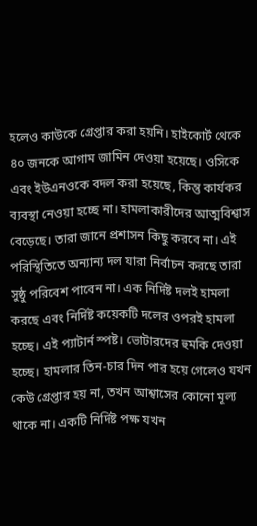হলেও কাউকে গ্রেপ্তার করা হয়নি। হাইকোর্ট থেকে ৪০ জনকে আগাম জামিন দেওয়া হয়েছে। ওসিকে এবং ইউএনওকে বদল করা হয়েছে, কিন্তু কার্যকর ব্যবস্থা নেওয়া হচ্ছে না। হামলাকারীদের আত্মবিশ্বাস বেড়েছে। তারা জানে প্রশাসন কিছু করবে না। এই পরিস্থিতিতে অন্যান্য দল যারা নির্বাচন করছে তারা সুষ্ঠু পরিবেশ পাবেন না। এক নির্দিষ্ট দলই হামলা করছে এবং নির্দিষ্ট কয়েকটি দলের ওপরই হামলা হচ্ছে। এই প্যাটার্ন স্পষ্ট। ভোটারদের হুমকি দেওয়া হচ্ছে। হামলার তিন-চার দিন পার হয়ে গেলেও যখন কেউ গ্রেপ্তার হয় না, তখন আশ্বাসের কোনো মূল্য থাকে না। একটি নির্দিষ্ট পক্ষ যখন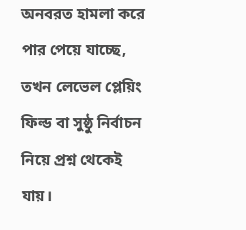অনবরত হামলা করে পার পেয়ে যাচ্ছে, তখন লেভেল প্লেয়িং ফিল্ড বা সুষ্ঠু নির্বাচন নিয়ে প্রশ্ন থেকেই যায়।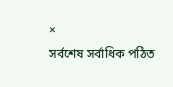×
সর্বশেষ সর্বাধিক পঠিত